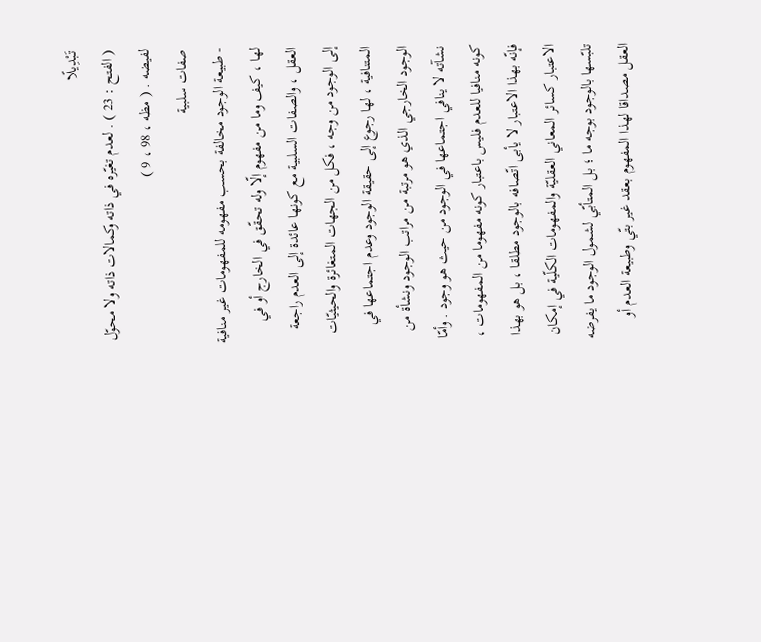تَبْدِيلًا
( الفتح : 23 ) . لعدم تغيّره في ذاته وكمالات ذاته ولا محوّل لفيضه . ( مظه ، 98 ، 9 )
صفات سلبية
- طبيعة الوجود مخالفة بحسب مفهومه للمفهومات غير منافية لها ، كيف وما من مفهوم إلّا وله تحقّق في الخارج أو في العقل ، والصفات السلبية مع كونها عائدة إلى العدم راجعة إلى الوجود من وجه ، فكل من الجهات المتغائرة والحيثيّات المتنافية ، لها رجوع إلى حقيقة الوجود وعدم اجتماعها في الوجود الخارجي الذي هو مرتبة من مراتب الوجود ونشأة من نشآته لا ينافي اجتماعها في الوجود من حيث هو وجود . وأمّا كونه منافيا للعدم فليس باعتبار كونه مفهوما من المفهومات ، فإنّه بهذا الاعتبار لا يأبى اتّصافه بالوجود مطلقا ، بل هو بهذا الاعتبار كسائر المعاني العقليّة والمفهومات الكلّية في إمكان تلبّسها بالوجود بوجه ما ؛ بل المتأبّي لشمول الوجود ما يفرضه العقل مصداقا لهذا المفهوم بعقد غير بتّي وطبيعة العدم أو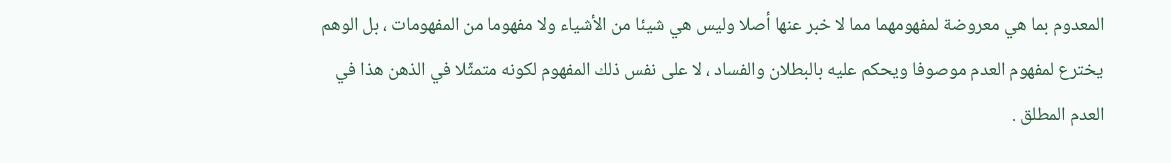المعدوم بما هي معروضة لمفهومهما مما لا خبر عنها أصلا وليس هي شيئا من الأشياء ولا مفهوما من المفهومات ، بل الوهم يخترع لمفهوم العدم موصوفا ويحكم عليه بالبطلان والفساد ، لا على نفس ذلك المفهوم لكونه متمثّلا في الذهن هذا في العدم المطلق .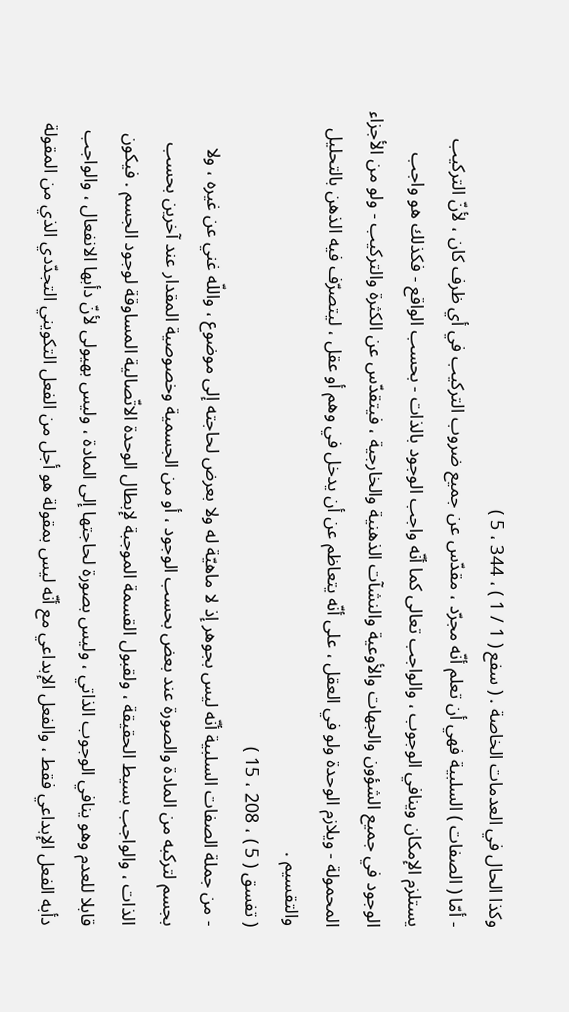وكذا الحال في العدمات الخاصة . ( سفع ( 1 / 1 ) ، 344 ، 5 )
- أمّا ( الصفات ) السلبية فهي أن تعلم أنّه مجرّد ، مقدّس عن جميع ضروب التركيب في أي ظرف كان ، لأنّ التركيب يستلزم الإمكان وينافي الوجوب ، والواجب تعالى كما أنّه واجب الوجود بالذات - بحسب الواقع - فكذلك هو واجب الوجود في جميع الشؤون والجهات والأوعية والنشآت الذهنية والخارجية ، فيتقدّس عن الكثرة والتركيب - ولو من الأجزاء المحمولة - ويلازم الوحدة ولو في العقل ، على أنّه يتعاظم عن أن يدخل في وهم أو عقل ، ليتصرّف فيه الذهن بالتحليل والتقسيم .
( تفسق ( 5 ) ، 208 ، 15 )
- من جملة الصفات السلبية أنّه ليس بجوهر إذ لا ماهيّة له ولا بعرض لحاجته إلى موضوع ، واللّه غني عن غيره ، ولا بجسم لتركبه من المادة والصورة عند بعض بحسب الوجود ، أو من الجسمية وخصوصية المقدار عند آخرين بحسب الذات ، والواجب بسيط الحقيقة ، ولقبول القسمة الموجبة لإبطال الوحدة الاتّصالية المساوقة لوجود الجسم . فيكون قابلا للعدم وهو ينافي الوجوب الذاتي ، وليس بصورة لحاجتها إلى المادة ، وليس بهيولى لأنّ دأبها الانفعال ، والواجب دأبه الفعل الإبداعي فقط ، والفعل الإبداعي مع أنّه ليس بمقولة هو أجل من الفعل التكويني التجدّدي الذي من المقولة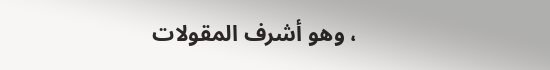، وهو أشرف المقولات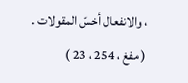، والانفعال أخسّ المقولات .
( مفغ ، 254 ، 23 )